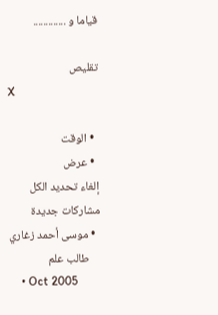قياما و .............

تقليص
X

  • الوقت
  • عرض
إلغاء تحديد الكل
مشاركات جديدة
  • موسى أحمد زغاري
    طالب علم
    • Oct 2005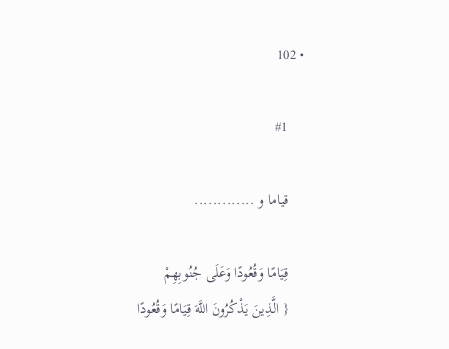• 102

    #1

    قياما و .............

    قِيَامًا وَقُعُودًا وَعَلَى جُنُوبِهِمْ
    { الَّذِينَ يَذْكُرُونَ اللَّهَ قِيَامًا وَقُعُودًا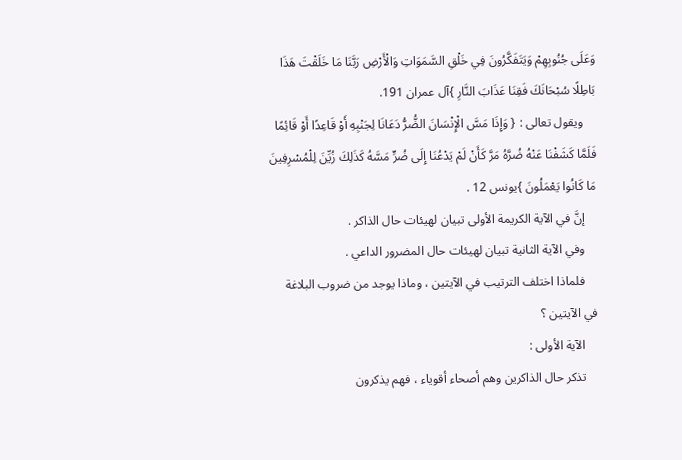وَعَلَى جُنُوبِهِمْ وَيَتَفَكَّرُونَ فِي خَلْقِ السَّمَوَاتِ وَالْأَرْضِ رَبَّنَا مَا خَلَقْتَ هَذَا بَاطِلًا سُبْحَانَكَ فَقِنَا عَذَابَ النَّارِ }آل عمران 191.
    ويقول تعالى : { وَإِذَا مَسَّ الْإِنْسَانَ الضُّرُّ دَعَانَا لِجَنْبِهِ أَوْ قَاعِدًا أَوْ قَائِمًا فَلَمَّا كَشَفْنَا عَنْهُ ضُرَّهُ مَرَّ كَأَنْ لَمْ يَدْعُنَا إِلَى ضُرٍّ مَسَّهُ كَذَلِكَ زُيِّنَ لِلْمُسْرِفِينَ مَا كَانُوا يَعْمَلُونَ }يونس 12 .
    إنَّ في الآية الكريمة الأولى تبيان لهيئات حال الذاكر .
    وفي الآية الثانية تبيان لهيئات حال المضرور الداعي .
    فلماذا اختلف الترتيب في الآيتين ، وماذا يوجد من ضروب البلاغة في الآيتين ؟
    الآية الأولى :
    تذكر حال الذاكرين وهم أصحاء أقوياء ، فهم يذكرون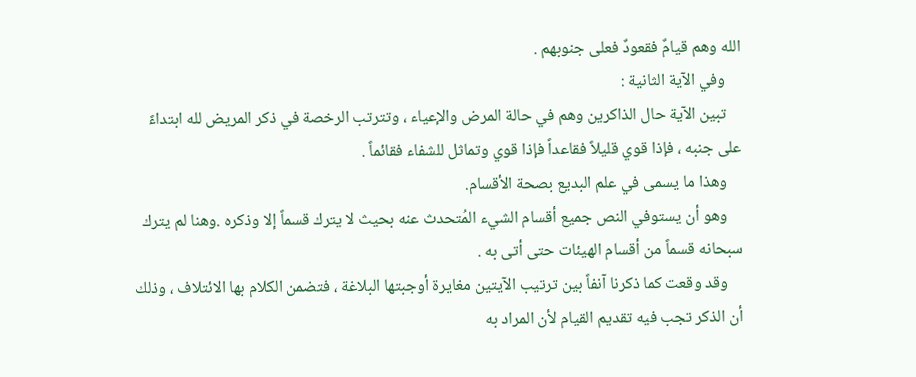الله وهم قيامٌ فقعودٌ فعلى جنوبهم .
    وفي الآية الثانية :
    تبين الآية حال الذاكرين وهم في حالة المرض والإعياء ، وتترتب الرخصة في ذكر المريض لله ابتداءً على جنبه ، فإذا قوي قليلاً فقاعداً فإذا قوي وتماثل للشفاء فقائماً .
    وهذا ما يسمى في علم البديع بصحة الأقسام.
    وهو أن يستوفي النص جميع أقسام الشيء المُتحدث عنه بحيث لا يترك قسماً إلا وذكره .وهنا لم يترك سبحانه قسماً من أقسام الهيئات حتى أتى به .
    وقد وقعت كما ذكرنا آنفاً بين ترتيب الآيتين مغايرة أوجبتها البلاغة ، فتضمن الكلام بها الائتلاف ، وذلك أن الذكر تجب فيه تقديم القيام لأن المراد به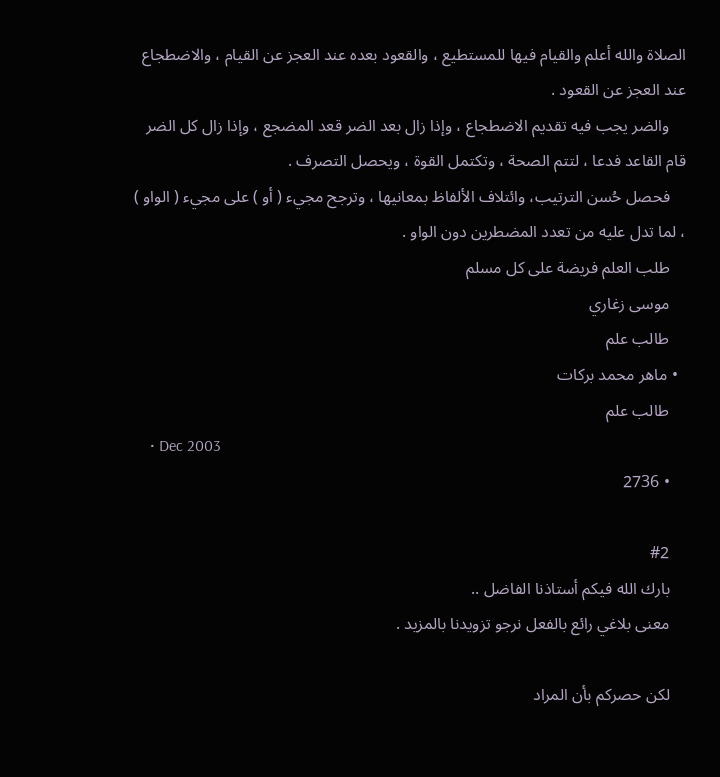الصلاة والله أعلم والقيام فيها للمستطيع ، والقعود بعده عند العجز عن القيام ، والاضطجاع عند العجز عن القعود .
    والضر يجب فيه تقديم الاضطجاع ، وإذا زال بعد الضر قعد المضجع ، وإذا زال كل الضر قام القاعد فدعا ، لتتم الصحة ، وتكتمل القوة ، ويحصل التصرف .
    فحصل حُسن الترتيب، وائتلاف الألفاظ بمعانيها ، وترجح مجيء ( أو ) على مجيء ( الواو ) ، لما تدل عليه من تعدد المضطرين دون الواو .
    طلب العلم فريضة على كل مسلم
    موسى زغاري
    طالب علم
  • ماهر محمد بركات
    طالب علم
    • Dec 2003
    • 2736

    #2
    بارك الله فيكم أستاذنا الفاضل ..
    معنى بلاغي رائع بالفعل نرجو تزويدنا بالمزيد .

    لكن حصركم بأن المراد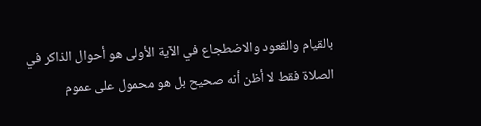بالقيام والقعود والاضطجاع في الآية الأولى هو أحوال الذاكر في الصلاة فقط لا أظن أنه صحيح بل هو محمول على عموم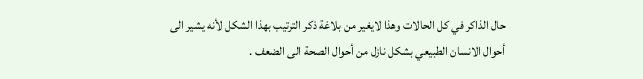حال الذاكر في كل الحالات وهذا لايغير من بلاغة ذكر الترتيب بهذا الشكل لأنه يشير الى أحوال الانسان الطبيعي بشكل نازل من أحوال الصحة الى الضعف .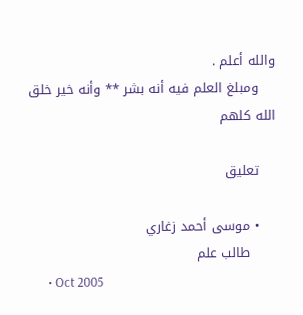والله أعلم .
    ومبلغ العلم فيه أنه بشر ** وأنه خير خلق الله كلهم

    تعليق

    • موسى أحمد زغاري
      طالب علم
      • Oct 2005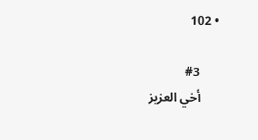• 102

      #3
      أخي العزيز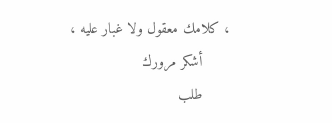، كلامك معقول ولا غبار عليه ،
      أشكر مرورك
      طلب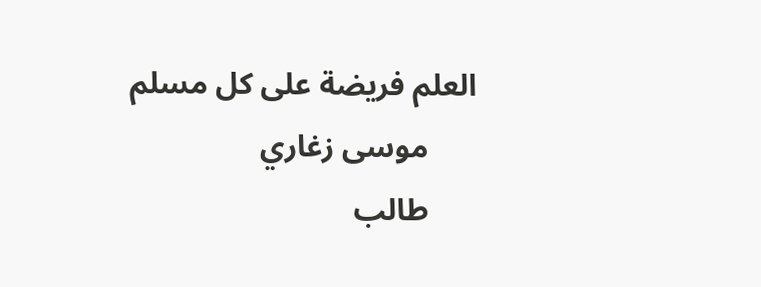العلم فريضة على كل مسلم
      موسى زغاري
      طالب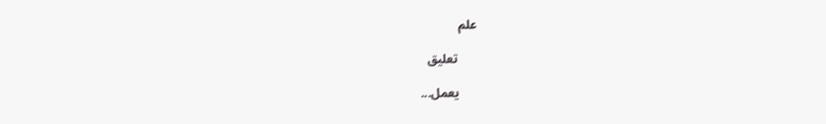علم

      تعليق

      يعمل...